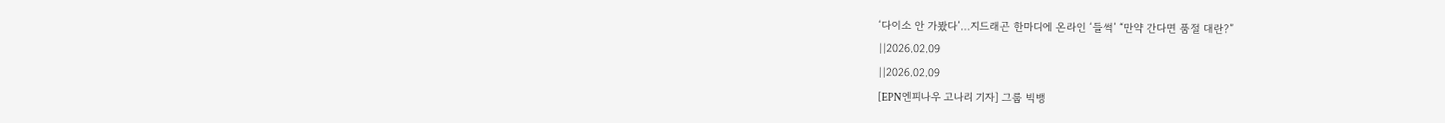‘다이소 안 가봤다’…지드래곤 한마디에 온라인 ‘들썩’ “만약 간다면 품절 대란?”
||2026.02.09
||2026.02.09
[EPN엔피나우 고나리 기자] 그룹 빅뱅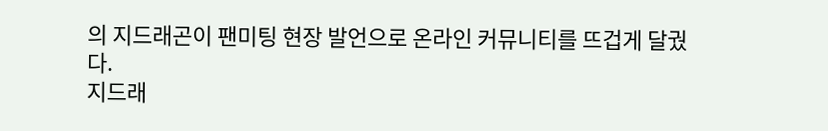의 지드래곤이 팬미팅 현장 발언으로 온라인 커뮤니티를 뜨겁게 달궜다.
지드래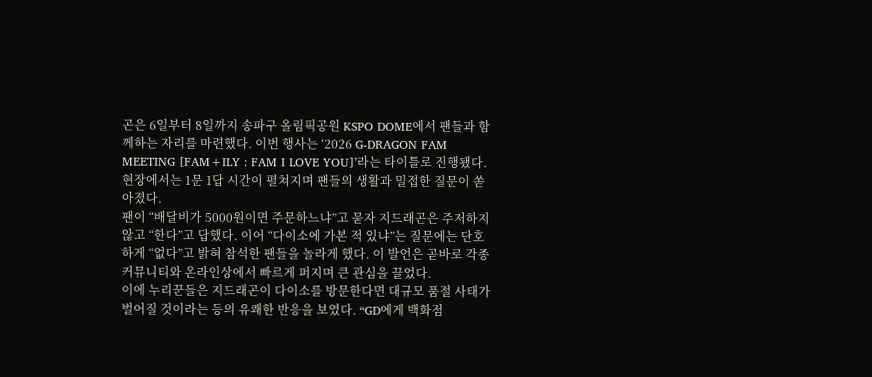곤은 6일부터 8일까지 송파구 올림픽공원 KSPO DOME에서 팬들과 함께하는 자리를 마련했다. 이번 행사는 ‘2026 G-DRAGON FAM MEETING [FAM+ILY : FAM I LOVE YOU]’라는 타이틀로 진행됐다. 현장에서는 1문 1답 시간이 펼쳐지며 팬들의 생활과 밀접한 질문이 쏟아졌다.
팬이 “배달비가 5000원이면 주문하느냐”고 묻자 지드래곤은 주저하지 않고 “한다”고 답했다. 이어 “다이소에 가본 적 있냐”는 질문에는 단호하게 “없다”고 밝혀 참석한 팬들을 놀라게 했다. 이 발언은 곧바로 각종 커뮤니티와 온라인상에서 빠르게 퍼지며 큰 관심을 끌었다.
이에 누리꾼들은 지드래곤이 다이소를 방문한다면 대규모 품절 사태가 벌어질 것이라는 등의 유쾌한 반응을 보였다. “GD에게 백화점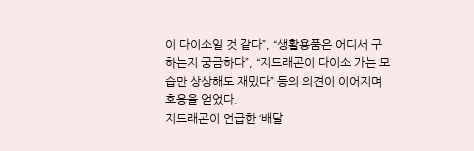이 다이소일 것 같다”, “생활용품은 어디서 구하는지 궁금하다”, “지드래곤이 다이소 가는 모습만 상상해도 재밌다” 등의 의견이 이어지며 호응을 얻었다.
지드래곤이 언급한 ‘배달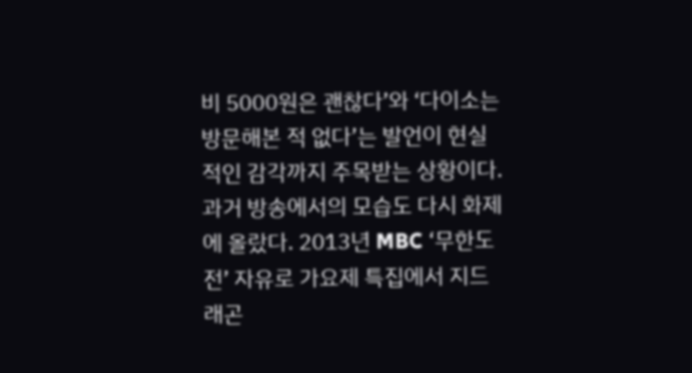비 5000원은 괜찮다’와 ‘다이소는 방문해본 적 없다’는 발언이 현실적인 감각까지 주목받는 상황이다.
과거 방송에서의 모습도 다시 화제에 올랐다. 2013년 MBC ‘무한도전’ 자유로 가요제 특집에서 지드래곤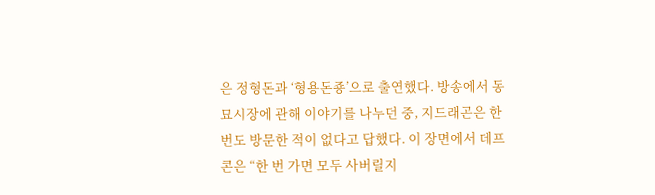은 정형돈과 ‘형용돈죵’으로 출연했다. 방송에서 동묘시장에 관해 이야기를 나누던 중, 지드래곤은 한 번도 방문한 적이 없다고 답했다. 이 장면에서 데프콘은 “한 번 가면 모두 사버릴지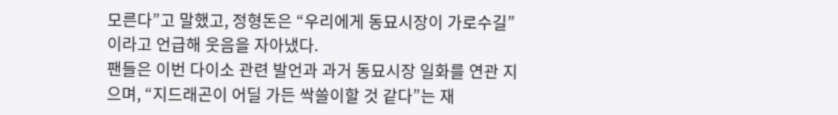모른다”고 말했고, 정형돈은 “우리에게 동묘시장이 가로수길”이라고 언급해 웃음을 자아냈다.
팬들은 이번 다이소 관련 발언과 과거 동묘시장 일화를 연관 지으며, “지드래곤이 어딜 가든 싹쓸이할 것 같다”는 재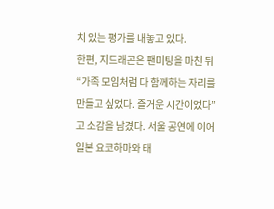치 있는 평가를 내놓고 있다.
한편, 지드래곤은 팬미팅을 마친 뒤 “가족 모임처럼 다 함께하는 자리를 만들고 싶었다. 즐거운 시간이었다”고 소감을 남겼다. 서울 공연에 이어 일본 요코하마와 태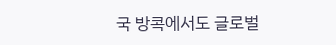국 방콕에서도 글로벌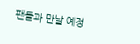팬들과 만날 예정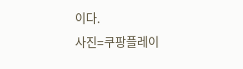이다.
사진=쿠팡플레이